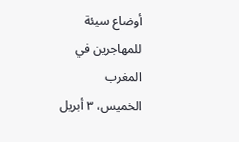أوضاع سيئة للمهاجرين في المغرب
الخميس، ٣ أبريل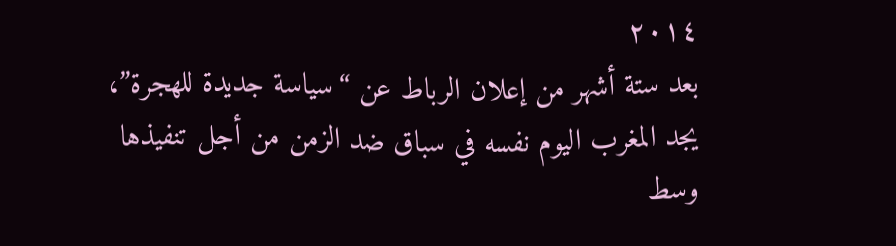٢٠١٤
بعد ستة أشهر من إعلان الرباط عن “سياسة جديدة للهجرة”، يجد المغرب اليوم نفسه في سباق ضد الزمن من أجل تنفيذها وسط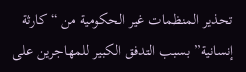تحذير المنظمات غير الحكومية من “كارثة إنسانية” بسبب التدفق الكبير للمهاجرين على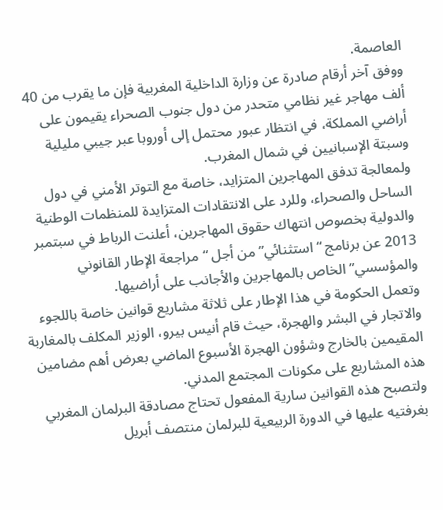العاصمة.
ووفق آخر أرقام صادرة عن وزارة الداخلية المغربية فإن ما يقرب من 40 ألف مهاجر غير نظامي متحدر من دول جنوب الصحراء يقيمون على أراضي المملكة، في انتظار عبور محتمل إلى أوروبا عبر جيبي مليلية وسبتة الإسبانيين في شمال المغرب.
ولمعالجة تدفق المهاجرين المتزايد، خاصة مع التوتر الأمني في دول الساحل والصحراء، وللرد على الانتقادات المتزايدة للمنظمات الوطنية والدولية بخصوص انتهاك حقوق المهاجرين، أعلنت الرباط في سبتمبر 2013 عن برنامج “استثنائي” من أجل “مراجعة الإطار القانوني والمؤسسي” الخاص بالمهاجرين والأجانب على أراضيها.
وتعمل الحكومة في هذا الإطار على ثلاثة مشاريع قوانين خاصة باللجوء والاتجار في البشر والهجرة، حيث قام أنيس بيرو، الوزير المكلف بالمغاربة المقيمين بالخارج وشؤون الهجرة الأسبوع الماضي بعرض أهم مضامين هذه المشاريع على مكونات المجتمع المدني.
ولتصبح هذه القوانين سارية المفعول تحتاج مصادقة البرلمان المغربي بغرفتيه عليها في الدورة الربيعية للبرلمان منتصف أبريل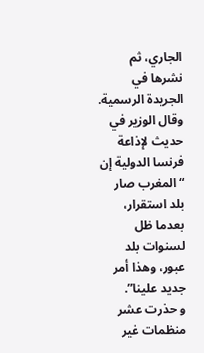الجاري، ثم نشرها في الجريدة الرسمية.
وقال الوزير في حديث لإذاعة فرنسا الدولية إن “المغرب صار بلد استقرار، بعدما ظل لسنوات بلد عبور، وهذا أمر جديد علينا”.
و حذرت عشر منظمات غير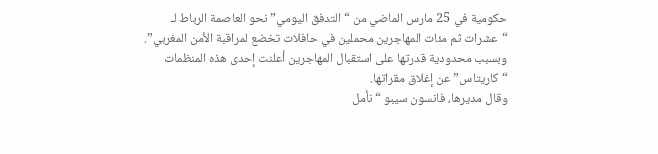حكومية في 25 مارس الماضي من “التدفق اليومي” نحو العاصمة الرباط لـ “عشرات ثم مئات المهاجرين محملين في حافلات تخضع لمراقبة الأمن المغربي”.
وبسبب محدودية قدرتها على استقبال المهاجرين أعلنت إحدى هذه المنظمات “كاريتاس” عن إغلاق مقراتها.
وقال مديرها، فانسون سيبو “نأمل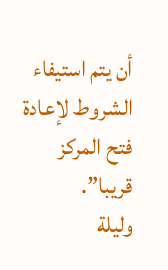أن يتم استيفاء الشروط لإعادة فتح المركز قريبا”.
وليلة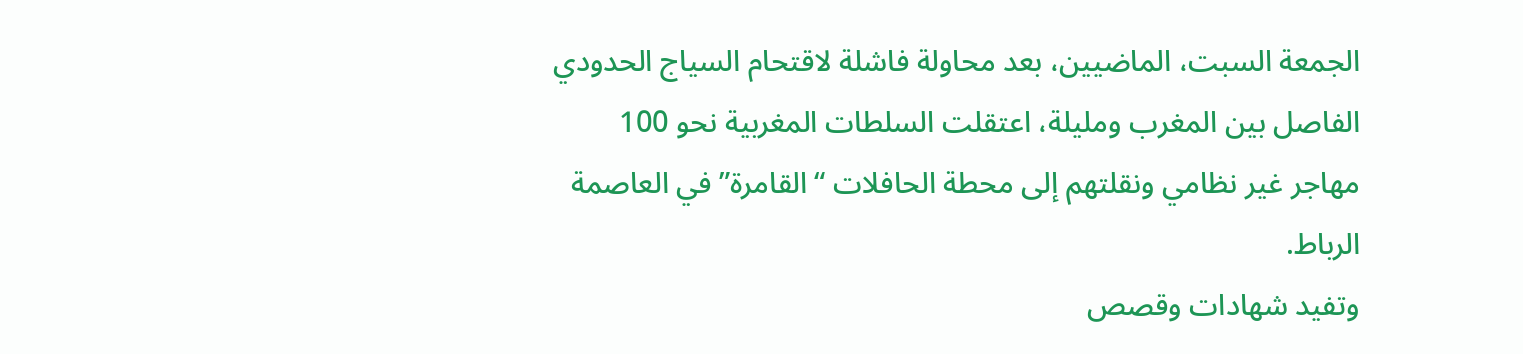الجمعة السبت، الماضيين، بعد محاولة فاشلة لاقتحام السياج الحدودي الفاصل بين المغرب ومليلة، اعتقلت السلطات المغربية نحو 100 مهاجر غير نظامي ونقلتهم إلى محطة الحافلات “القامرة” في العاصمة الرباط.
وتفيد شهادات وقصص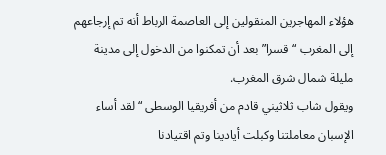هؤلاء المهاجرين المنقولين إلى العاصمة الرباط أنه تم إرجاعهم إلى المغرب “قسرا” بعد أن تمكنوا من الدخول إلى مدينة مليلة شمال شرق المغرب.
ويقول شاب ثلاثيني قادم من أفريقيا الوسطى “لقد أساء الإسبان معاملتنا وكبلت أيادينا وتم اقتيادنا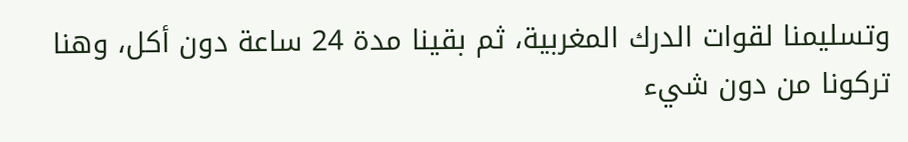وتسليمنا لقوات الدرك المغربية، ثم بقينا مدة 24 ساعة دون أكل، وهنا تركونا من دون شيء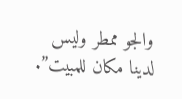والجو ممطر وليس لدينا مكان للمبيت”.